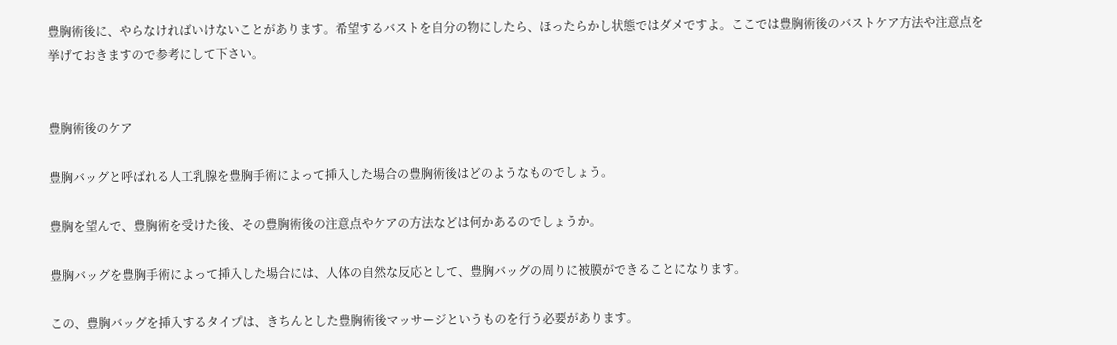豊胸術後に、やらなければいけないことがあります。希望するバストを自分の物にしたら、ほったらかし状態ではダメですよ。ここでは豊胸術後のバストケア方法や注意点を挙げておきますので参考にして下さい。


豊胸術後のケア

豊胸バッグと呼ばれる人工乳腺を豊胸手術によって挿入した場合の豊胸術後はどのようなものでしょう。

豊胸を望んで、豊胸術を受けた後、その豊胸術後の注意点やケアの方法などは何かあるのでしょうか。

豊胸バッグを豊胸手術によって挿入した場合には、人体の自然な反応として、豊胸バッグの周りに被膜ができることになります。

この、豊胸バッグを挿入するタイプは、きちんとした豊胸術後マッサージというものを行う必要があります。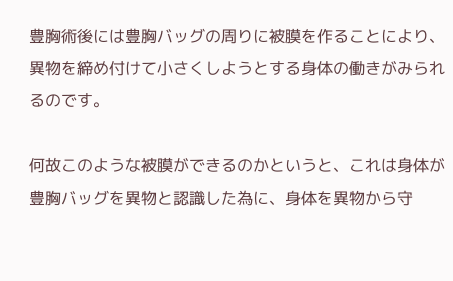豊胸術後には豊胸バッグの周りに被膜を作ることにより、異物を締め付けて小さくしようとする身体の働きがみられるのです。

何故このような被膜ができるのかというと、これは身体が豊胸バッグを異物と認識した為に、身体を異物から守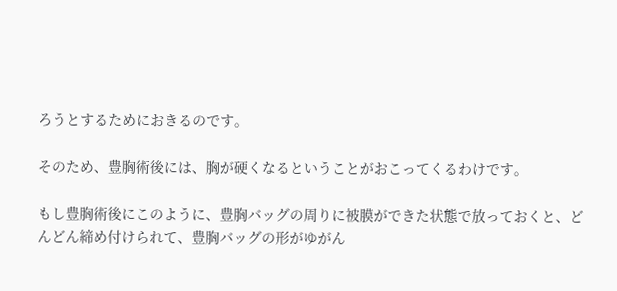ろうとするためにおきるのです。

そのため、豊胸術後には、胸が硬くなるということがおこってくるわけです。

もし豊胸術後にこのように、豊胸バッグの周りに被膜ができた状態で放っておくと、どんどん締め付けられて、豊胸バッグの形がゆがん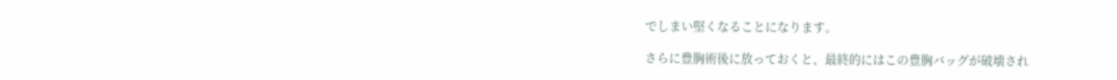でしまい堅くなることになります。

さらに豊胸術後に放っておくと、最終的にはこの豊胸バッグが破壊され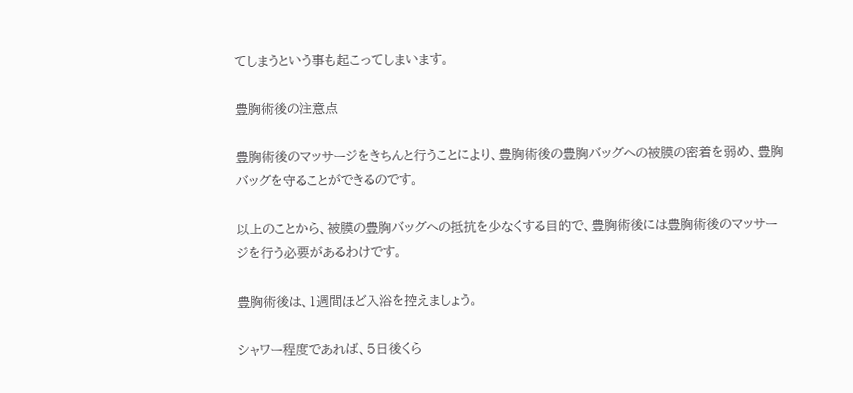てしまうという事も起こってしまいます。

豊胸術後の注意点

豊胸術後のマッサージをきちんと行うことにより、豊胸術後の豊胸バッグへの被膜の密着を弱め、豊胸バッグを守ることができるのです。

以上のことから、被膜の豊胸バッグへの抵抗を少なくする目的で、豊胸術後には豊胸術後のマッサージを行う必要があるわけです。

豊胸術後は、1週間ほど入浴を控えましょう。

シャワー程度であれば、5日後くら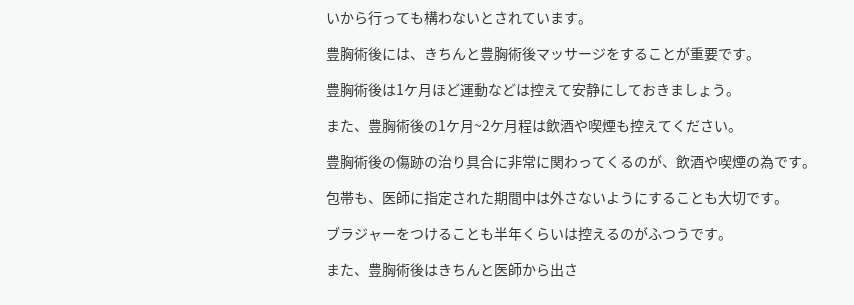いから行っても構わないとされています。

豊胸術後には、きちんと豊胸術後マッサージをすることが重要です。

豊胸術後は1ケ月ほど運動などは控えて安静にしておきましょう。

また、豊胸術後の1ケ月~2ケ月程は飲酒や喫煙も控えてください。

豊胸術後の傷跡の治り具合に非常に関わってくるのが、飲酒や喫煙の為です。

包帯も、医師に指定された期間中は外さないようにすることも大切です。

ブラジャーをつけることも半年くらいは控えるのがふつうです。

また、豊胸術後はきちんと医師から出さ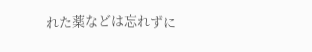れた薬などは忘れずに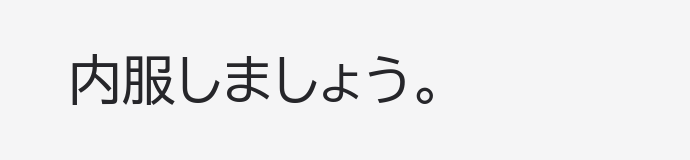内服しましょう。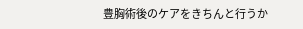豊胸術後のケアをきちんと行うか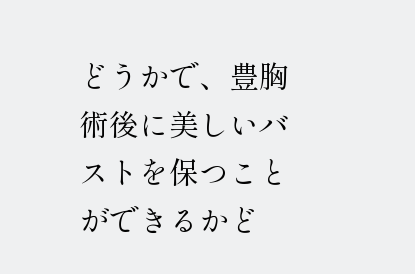どうかで、豊胸術後に美しいバストを保つことができるかど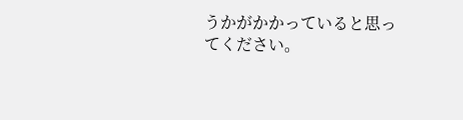うかがかかっていると思ってください。